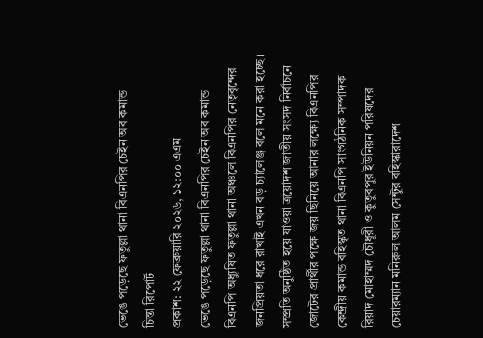ভেঙে পড়েছে ফতুল্লা থানা বিএনপির চেইন অব কমান্ড
চিন্তা রিপোর্ট
প্রকাশ: ২২ ফেব্রুয়ারি ২০২৬, ১২:০০ এএম
ভেঙে পড়েছে ফতুল্লা থানা বিএনপির চেইন অব কমান্ড
বিএনপি অধ্যুষিত ফতুল্লা থানা অঞ্চলে বিএনপির নেতৃবৃন্দের জনপ্রিয়তা ধরে রাখাই এখন বড় চ্যালেঞ্জ বলে মনে করা হচ্ছে। সম্প্রতি অনুষ্ঠিত হয়ে যাওয়া ত্রয়োদশ জাতীয় সংসদ নির্বাচনে জোটের প্রার্থীর পক্ষে জয় ছিনিয়ে আনার লক্ষ্যে বিএনপির কেন্দ্রীয় কমান্ড বহিস্কৃত থানা বিএনপি সাংগঠনিক সম্পাদক রিয়াদ মোহাম্মদ চৌধূরী ও কুতুবপুর ইউনিয়ন পরিষদের চেয়ারম্যান মনিরুল আলম সেন্টুর বহিস্কারাদেশ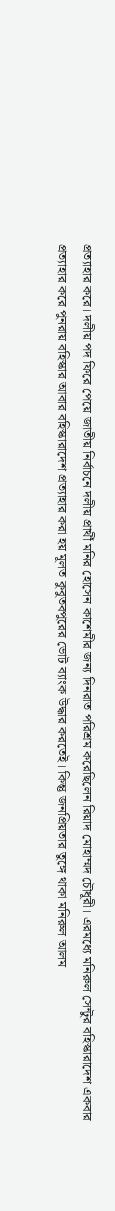প্রত্যাহার করে। দলীয় পদ ফিরে পেয়ে জাতীয় নির্বাচনে দলীয় প্রার্থী মনির হোসেন কাশেমীর জন্য দিনরাত পরিশ্রম করেছিলেন রিয়াদ মোহাম্মদ চৌধূরী। এরমধ্যে মনিরুল সেন্টুর বহিস্কারাদেশ একবার প্রত্যাহার করে পুনরায় বহিস্কার আবার বহিস্কারাদেশ প্রত্যাহার করা হয় মূলত কুবুতবপুরের ভোট ব্যাংক উদ্ধার করতেই। কিন্তু জনপ্রিয়তার তুঙ্গে থাকা মনিরুল আলম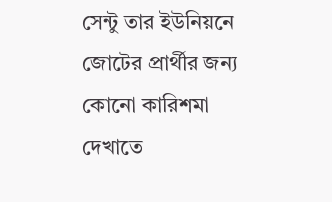সেন্টু তার ইউনিয়নে জোটের প্রার্থীর জন্য কোনো কারিশমা দেখাতে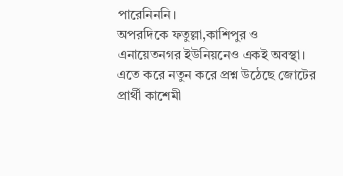পারেনিননি।
অপরদিকে ফতুল্লা,কাশিপুর ও এনায়েতনগর ইউনিয়নেও একই অবস্থা। এতে করে নতুন করে প্রশ্ন উঠেছে জোটের প্রার্থী কাশেমী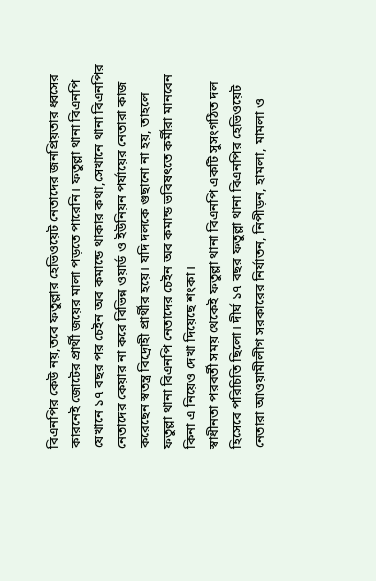বিএনপির কেউ নয়,তবে ফতুল্লার হেভিওয়েট নেতাদের জনপ্রিয়তার ধ্বসের কারনেই জোটের প্রার্থী জয়ের মালা পড়তে পারেনি। ফতুল্লা থানা বিএনপি যেখানে ১৭ বছর পর চেইন অব কমান্ডে থাকার কথা,সেখানে থানা বিএনপির নেতাদের কেয়ার না করে বিভিন্ন ওয়ার্ড ও ইউনিয়ন পর্যায়ের নেতারা কাজ করেছেন স্বতন্ত্র বিদ্রোহী প্রার্থীর হয়ে। যদি দলকে গুছানো না হয়, তাহলে ফতুল্লা থানা বিএনপি নেতাদের চেইন অব কমান্ড ভবিষৎতে কর্মীরা মানবেন কিনা এ নিয়েও দেখা দিয়েছে শংকা।
স্বাধীনতা পরবর্তী সময় থেকেই ফতুল্লা থানা বিএনপি একটি সুসংগঠিত দল হিসেবে পরিচিতি ছিলো। দীর্ঘ ১৭ বছর ফতুল্লা থানা বিএনপির হেভিওয়েট নেতারা আওয়ামীলীগ সরকারের নির্যাতন, নিপীড়ন, হামলা, মামলা ও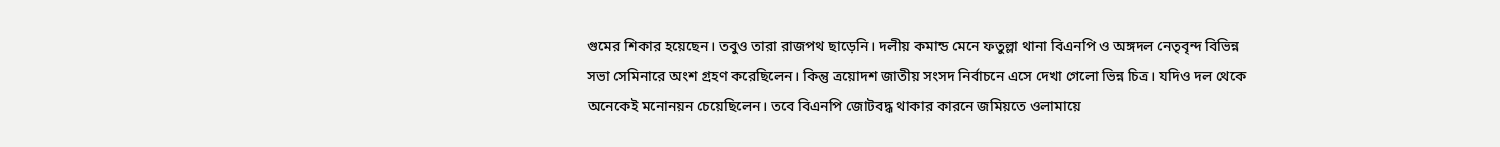গুমের শিকার হয়েছেন। তবুও তারা রাজপথ ছাড়েনি। দলীয় কমান্ড মেনে ফতুল্লা থানা বিএনপি ও অঙ্গদল নেতৃবৃন্দ বিভিন্ন সভা সেমিনারে অংশ গ্রহণ করেছিলেন। কিন্তু ত্রয়োদশ জাতীয় সংসদ নির্বাচনে এসে দেখা গেলো ভিন্ন চিত্র। যদিও দল থেকে অনেকেই মনোনয়ন চেয়েছিলেন। তবে বিএনপি জোটবদ্ধ থাকার কারনে জমিয়তে ওলামায়ে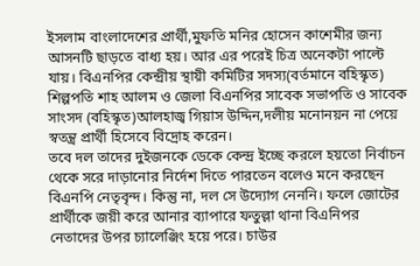ইসলাম বাংলাদেশের প্রার্থী,মুফতি মনির হোসেন কাশেমীর জন্য আসনটি ছাড়তে বাধ্য হয়। আর এর পরেই চিত্র অনেকটা পাল্টে যায়। বিএনপির কেন্দ্রীয় স্থায়ী কমিটির সদস্য(বর্তমানে বহিস্কৃত) শিল্পপতি শাহ আলম ও জেলা বিএনপির সাবেক সভাপতি ও সাবেক সাংসদ (বহিস্কৃত)আলহাজ্ব গিয়াস উদ্দিন,দলীয় মনোনয়ন না পেয়ে স্বতন্ত্র প্রার্থী হিসেবে বিদ্রোহ করেন।
তবে দল তাদের দুইজনকে ডেকে কেন্দ্র ইচ্ছে করলে হয়তো নির্বাচন থেকে সরে দাড়ানোর নির্দেশ দিতে পারতেন বলেও মনে করছেন বিএনপি নেতৃবৃন্দ। কিন্তু না, দল সে উদ্যোগ নেননি। ফলে জোটের প্রার্থীকে জয়ী করে আনার ব্যাপারে ফতুল্লা থানা বিএনিপর নেতাদের উপর চ্যালেঞ্জিং হয়ে পরে। চাউর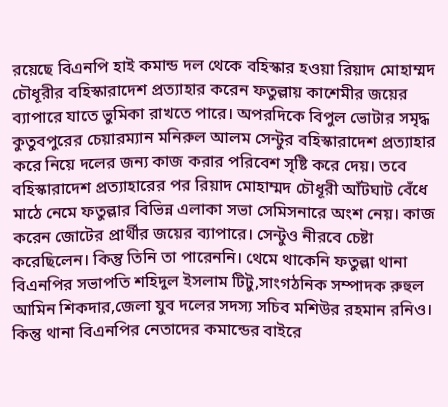রয়েছে বিএনপি হাই কমান্ড দল থেকে বহিস্কার হওয়া রিয়াদ মোহাম্মদ চৌধূরীর বহিস্কারাদেশ প্রত্যাহার করেন ফতুল্লায় কাশেমীর জয়ের ব্যাপারে যাতে ভুমিকা রাখতে পারে। অপরদিকে বিপুল ভোটার সমৃদ্ধ কুতুবপুরের চেয়ারম্যান মনিরুল আলম সেন্টুর বহিস্কারাদেশ প্রত্যাহার করে নিয়ে দলের জন্য কাজ করার পরিবেশ সৃষ্টি করে দেয়। তবে বহিস্কারাদেশ প্রত্যাহারের পর রিয়াদ মোহাম্মদ চৌধূরী আঁটঘাট বেঁধে মাঠে নেমে ফতুল্লার বিভিন্ন এলাকা সভা সেমিসনারে অংশ নেয়। কাজ করেন জোটের প্রার্থীর জয়ের ব্যাপারে। সেন্টুও নীরবে চেষ্টা করেছিলেন। কিন্তু তিনি তা পারেননি। থেমে থাকেনি ফতুল্লা থানা বিএনপির সভাপতি শহিদুল ইসলাম টিটু,সাংগঠনিক সম্পাদক রুহুল আমিন শিকদার,জেলা যুব দলের সদস্য সচিব মশিউর রহমান রনিও। কিন্তু থানা বিএনপির নেতাদের কমান্ডের বাইরে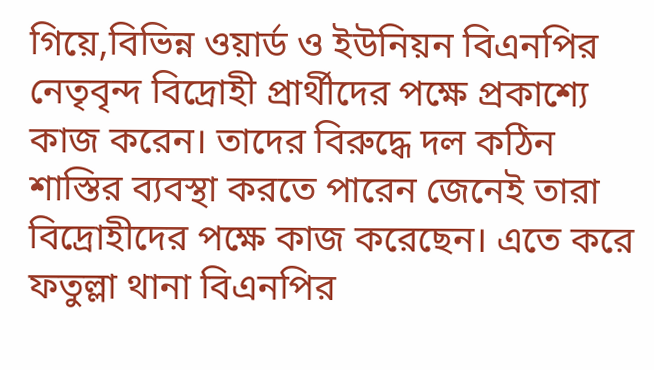গিয়ে,বিভিন্ন ওয়ার্ড ও ইউনিয়ন বিএনপির নেতৃবৃন্দ বিদ্রোহী প্রার্থীদের পক্ষে প্রকাশ্যে কাজ করেন। তাদের বিরুদ্ধে দল কঠিন শাস্তির ব্যবস্থা করতে পারেন জেনেই তারা বিদ্রোহীদের পক্ষে কাজ করেছেন। এতে করে ফতুল্লা থানা বিএনপির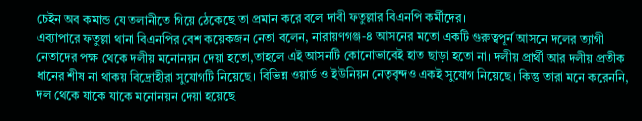চেইন অব কমান্ড যে তলানীতে গিয়ে ঠেকেছে তা প্রমান করে বলে দাবী ফতুল্লার বিএনপি কর্মীদের।
এব্যাপারে ফতুল্লা থানা বিএনপির বেশ কয়েকজন নেতা বলেন, নারায়ণগঞ্জ-৪ আসনের মতো একটি গুরুত্বপূর্ন আসনে দলের ত্যাগী নেতাদের পক্ষ থেকে দলীয় মনোনয়ন দেয়া হতো,তাহলে এই আসনটি কোনোভাবেই হাত ছাড়া হতো না। দলীয় প্রার্থী আর দলীয় প্রতীক ধানের শীষ না থাকয় বিদ্রোহীরা সুযোগটি নিয়েছে। বিভিন্ন ওয়ার্ড ও ইউনিয়ন নেতৃবৃন্দও একই সুযোগ নিয়েছে। কিন্তু তারা মনে করেননি, দল থেকে যাকে যাকে মনোনয়ন দেয়া হয়েছে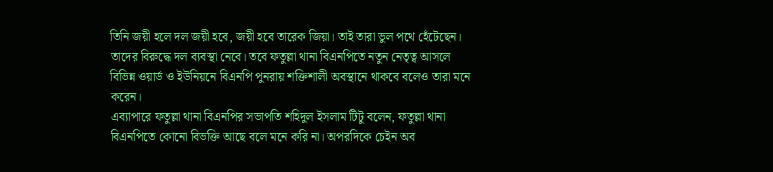তিনি জয়ী হলে দল জয়ী হবে, জয়ী হবে তারেক জিয়া। তাই তারা ভুল পথে হেঁটেছেন। তাদের বিরুদ্ধে দল ব্যবস্থা নেবে। তবে ফতুল্লা থানা বিএনপিতে নতুন নেতৃত্ব আসলে বিভিন্ন ওয়ার্ড ও ইউনিয়নে বিএনপি পুনরায় শক্তিশালী অবস্থানে থাকবে বলেও তারা মনে করেন।
এব্যাপারে ফতুল্লা থানা বিএনপির সভাপতি শহিদুল ইসলাম টিটু বলেন, ফতুল্লা থানা বিএনপিতে কোনো বিভক্তি আছে বলে মনে করি না। অপরদিকে চেইন অব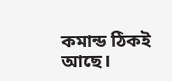কমান্ড ঠিকই আছে।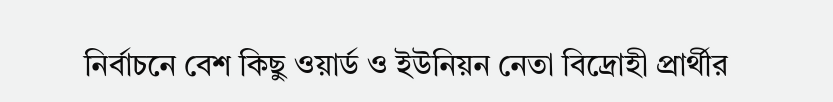নির্বাচনে বেশ কিছু ওয়ার্ড ও ইউনিয়ন নেতা বিদ্রোহী প্রার্থীর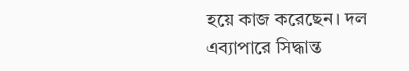হয়ে কাজ করেছেন। দল এব্যাপারে সিদ্ধান্ত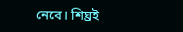নেবে। শিঘ্রই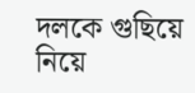দলকে গুছিয়ে নিয়ে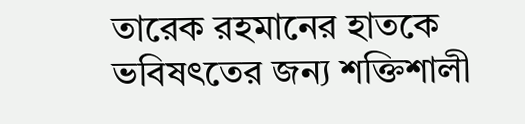তারেক রহমানের হাতকে ভবিষৎতের জন্য শক্তিশালী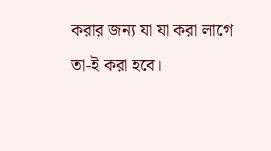করার জন্য যা যা করা লাগে তা-ই করা হবে।